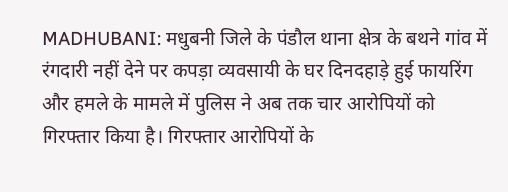MADHUBANI: मधुबनी जिले के पंडौल थाना क्षेत्र के बथने गांव में रंगदारी नहीं देने पर कपड़ा व्यवसायी के घर दिनदहाड़े हुई फायरिंग और हमले के मामले में पुलिस ने अब तक चार आरोपियों को गिरफ्तार किया है। गिरफ्तार आरोपियों के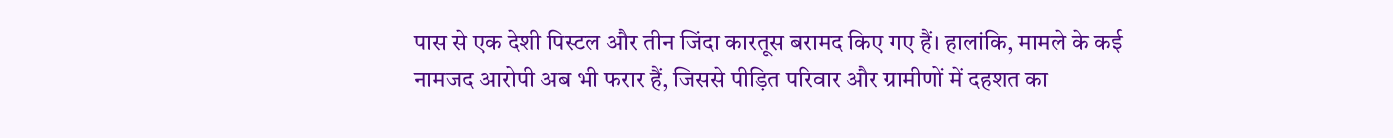पास से एक देशी पिस्टल और तीन जिंदा कारतूस बरामद किए गए हैं। हालांकि, मामले के कई नामजद आरोपी अब भी फरार हैं, जिससे पीड़ित परिवार और ग्रामीणों में दहशत का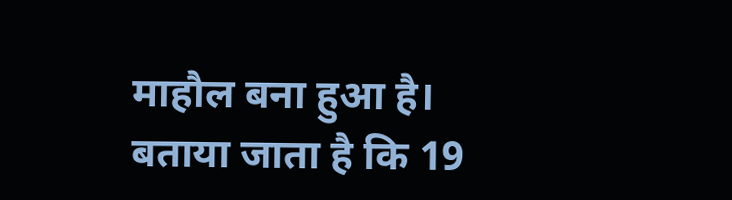माहौल बना हुआ है।
बताया जाता है कि 19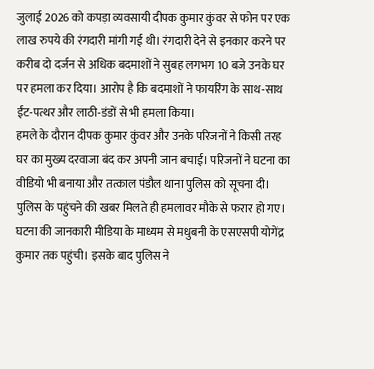जुलाई 2026 को कपड़ा व्यवसायी दीपक कुमार कुंवर से फोन पर एक लाख रुपये की रंगदारी मांगी गई थी। रंगदारी देने से इनकार करने पर करीब दो दर्जन से अधिक बदमाशों ने सुबह लगभग 10 बजे उनके घर पर हमला कर दिया। आरोप है कि बदमाशों ने फायरिंग के साथ-साथ ईंट-पत्थर और लाठी-डंडों से भी हमला किया।
हमले के दौरान दीपक कुमार कुंवर और उनके परिजनों ने किसी तरह घर का मुख्य दरवाजा बंद कर अपनी जान बचाई। परिजनों ने घटना का वीडियो भी बनाया और तत्काल पंडौल थाना पुलिस को सूचना दी। पुलिस के पहुंचने की खबर मिलते ही हमलावर मौके से फरार हो गए।
घटना की जानकारी मीडिया के माध्यम से मधुबनी के एसएसपी योगेंद्र कुमार तक पहुंची। इसके बाद पुलिस ने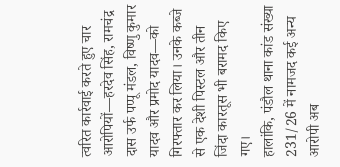त्वरित कार्रवाई करते हुए चार आरोपियों—हरदेव सिंह, रामचंद्र दास उर्फ पप्पू मंडल, विष्णु कुमार यादव और प्रमोद यादव—को गिरफ्तार कर लिया। उनके कब्जे से एक देशी पिस्टल और तीन जिंदा कारतूस भी बरामद किए गए।
हालांकि, पंडौल थाना कांड संख्या 231/26 में नामजद कई अन्य आरोपी अब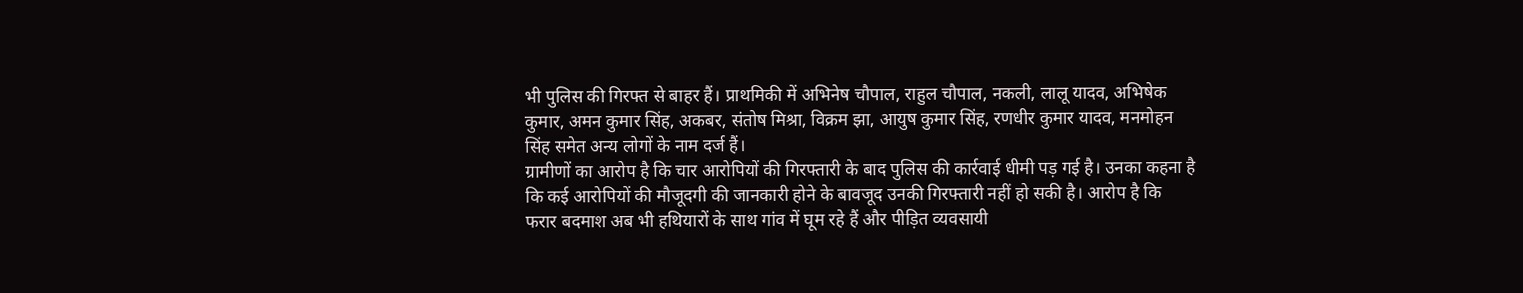भी पुलिस की गिरफ्त से बाहर हैं। प्राथमिकी में अभिनेष चौपाल, राहुल चौपाल, नकली, लालू यादव, अभिषेक कुमार, अमन कुमार सिंह, अकबर, संतोष मिश्रा, विक्रम झा, आयुष कुमार सिंह, रणधीर कुमार यादव, मनमोहन सिंह समेत अन्य लोगों के नाम दर्ज हैं।
ग्रामीणों का आरोप है कि चार आरोपियों की गिरफ्तारी के बाद पुलिस की कार्रवाई धीमी पड़ गई है। उनका कहना है कि कई आरोपियों की मौजूदगी की जानकारी होने के बावजूद उनकी गिरफ्तारी नहीं हो सकी है। आरोप है कि फरार बदमाश अब भी हथियारों के साथ गांव में घूम रहे हैं और पीड़ित व्यवसायी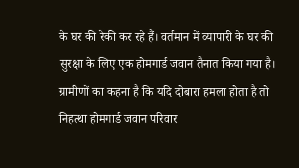के घर की रेकी कर रहे हैं। वर्तमान में व्यापारी के घर की सुरक्षा के लिए एक होमगार्ड जवान तैनात किया गया है। ग्रामीणों का कहना है कि यदि दोबारा हमला होता है तो निहत्था होमगार्ड जवान परिवार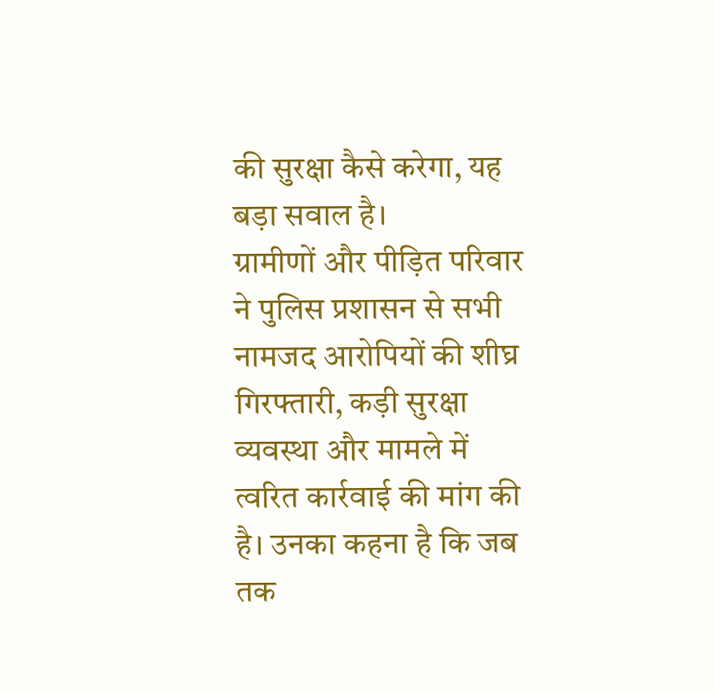की सुरक्षा कैसे करेगा, यह बड़ा सवाल है।
ग्रामीणों और पीड़ित परिवार ने पुलिस प्रशासन से सभी नामजद आरोपियों की शीघ्र गिरफ्तारी, कड़ी सुरक्षा व्यवस्था और मामले में त्वरित कार्रवाई की मांग की है। उनका कहना है कि जब तक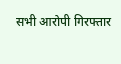सभी आरोपी गिरफ्तार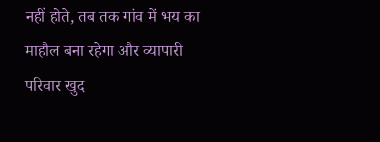नहीं होते, तब तक गांव में भय का माहौल बना रहेगा और व्यापारी परिवार खुद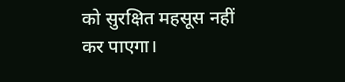को सुरक्षित महसूस नहीं कर पाएगा।